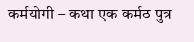कर्मयोगी – कथा एक कर्मठ पुत्र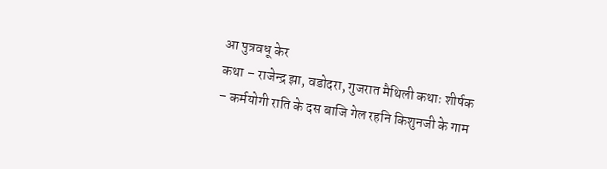आ पुत्रवधू केर
कथा – राजेन्द्र झा, वडोदरा, गुजरात मैथिली कथाः शीर्षक – कर्मयोगी राति के दस बाजि गेल रहनि किशुनजी के गाम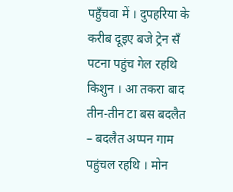पहुँचवा में । दुपहरिया के करीब दूइए बजे ट्रेन सँ पटना पहुंच गेल रहथि किशुन । आ तकरा बाद तीन-तीन टा बस बदलैत – बदलैत अप्पन गाम पहुंचल रहथि । मोन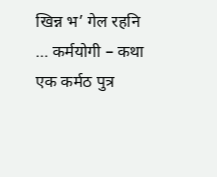खिन्न भ’ गेल रहनि … कर्मयोगी – कथा एक कर्मठ पुत्र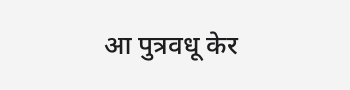आ पुत्रवधू केर